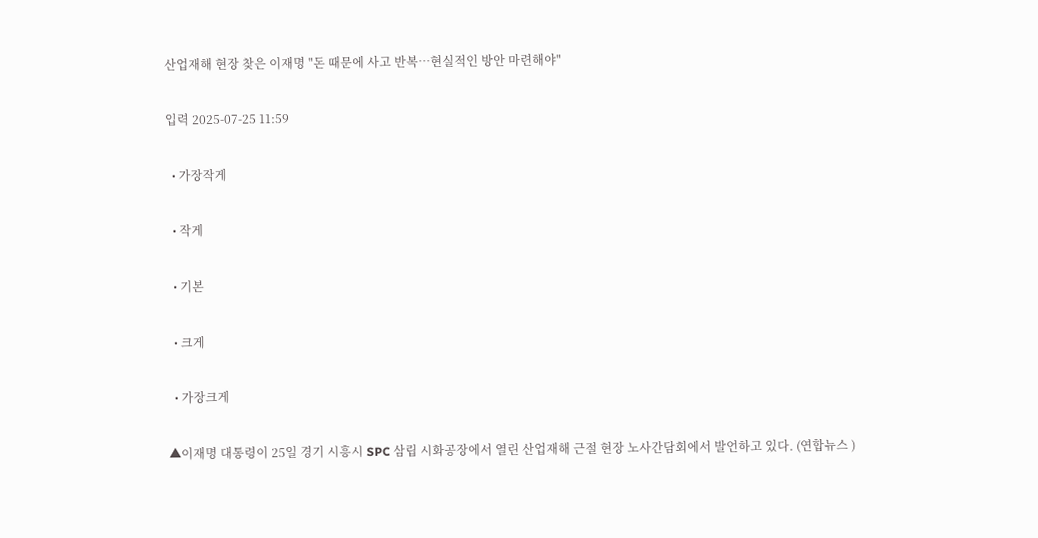산업재해 현장 찾은 이재명 "돈 때문에 사고 반복…현실적인 방안 마련해야"

입력 2025-07-25 11:59

  • 가장작게

  • 작게

  • 기본

  • 크게

  • 가장크게

▲이재명 대통령이 25일 경기 시흥시 SPC 삼립 시화공장에서 열린 산업재해 근절 현장 노사간담회에서 발언하고 있다. (연합뉴스 )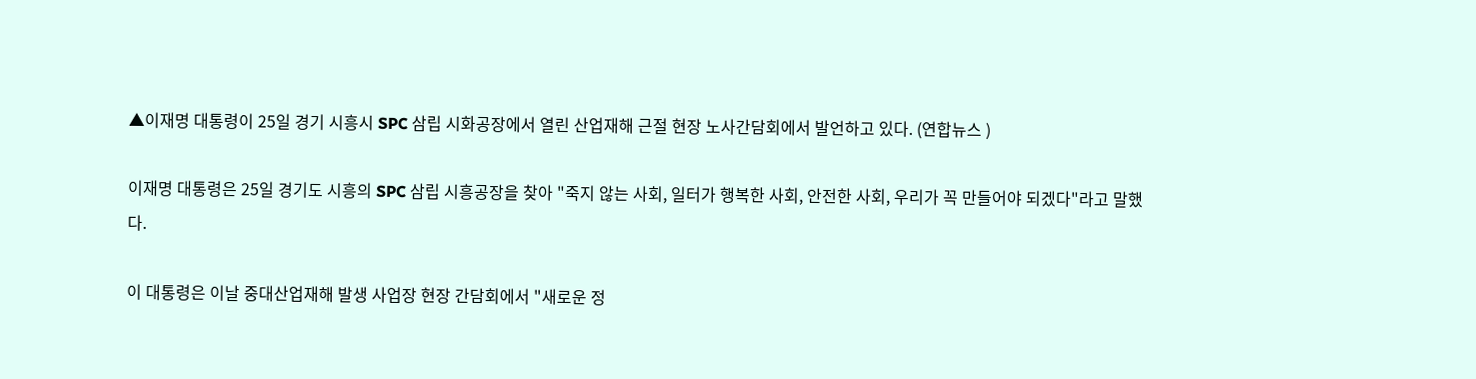▲이재명 대통령이 25일 경기 시흥시 SPC 삼립 시화공장에서 열린 산업재해 근절 현장 노사간담회에서 발언하고 있다. (연합뉴스 )

이재명 대통령은 25일 경기도 시흥의 SPC 삼립 시흥공장을 찾아 "죽지 않는 사회, 일터가 행복한 사회, 안전한 사회, 우리가 꼭 만들어야 되겠다"라고 말했다.

이 대통령은 이날 중대산업재해 발생 사업장 현장 간담회에서 "새로운 정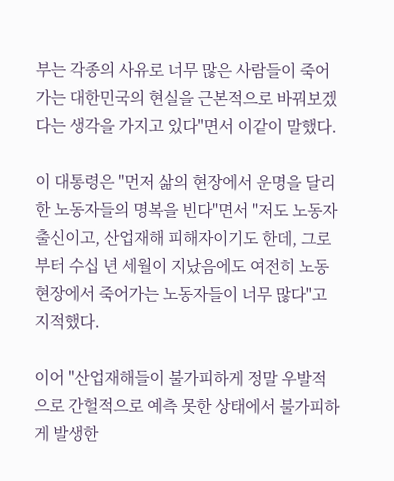부는 각종의 사유로 너무 많은 사람들이 죽어가는 대한민국의 현실을 근본적으로 바꿔보겠다는 생각을 가지고 있다"면서 이같이 말했다.

이 대통령은 "먼저 삶의 현장에서 운명을 달리한 노동자들의 명복을 빈다"면서 "저도 노동자 출신이고, 산업재해 피해자이기도 한데, 그로부터 수십 년 세월이 지났음에도 여전히 노동 현장에서 죽어가는 노동자들이 너무 많다"고 지적했다.

이어 "산업재해들이 불가피하게 정말 우발적으로 간헐적으로 예측 못한 상태에서 불가피하게 발생한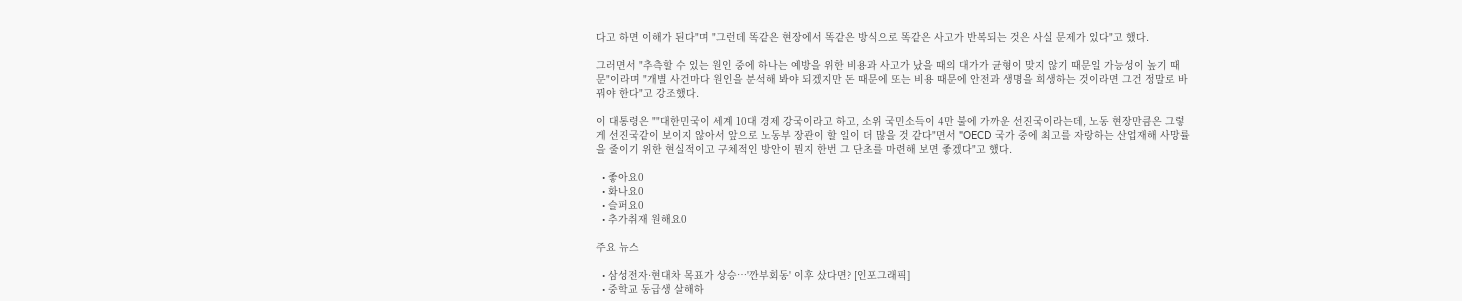다고 하면 이해가 된다"며 "그런데 똑같은 현장에서 똑같은 방식으로 똑같은 사고가 반복되는 것은 사실 문제가 있다"고 했다.

그러면서 "추측할 수 있는 원인 중에 하나는 예방을 위한 비용과 사고가 났을 때의 대가가 균형이 맞지 않기 때문일 가능성이 높기 때문"이라며 "개별 사건마다 원인을 분석해 봐야 되겠지만 돈 때문에 또는 비용 때문에 안전과 생명을 희생하는 것이라면 그건 정말로 바꿔야 한다"고 강조했다.

이 대통령은 ""대한민국이 세계 10대 경제 강국이라고 하고, 소위 국민소득이 4만 불에 가까운 선진국이라는데, 노동 현장만큼은 그렇게 선진국같이 보이지 않아서 앞으로 노동부 장관이 할 일이 더 많을 것 같다"면서 "OECD 국가 중에 최고를 자랑하는 산업재해 사망률을 줄이기 위한 현실적이고 구체적인 방안이 뭔지 한번 그 단초를 마련해 보면 좋겠다"고 했다.

  • 좋아요0
  • 화나요0
  • 슬퍼요0
  • 추가취재 원해요0

주요 뉴스

  • 삼성전자·현대차 목표가 상승…'깐부회동' 이후 샀다면? [인포그래픽]
  • 중학교 동급생 살해하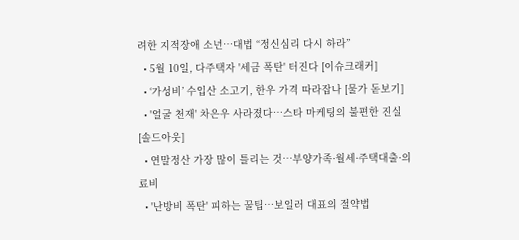려한 지적장애 소년…대법 “정신심리 다시 하라”
  • 5월 10일, 다주택자 '세금 폭탄' 터진다 [이슈크래커]
  • ‘가성비’ 수입산 소고기, 한우 가격 따라잡나 [물가 돋보기]
  • '얼굴 천재' 차은우 사라졌다⋯스타 마케팅의 불편한 진실 [솔드아웃]
  • 연말정산 가장 많이 틀리는 것⋯부양가족·월세·주택대출·의료비
  • '난방비 폭탄' 피하는 꿀팁…보일러 대표의 절약법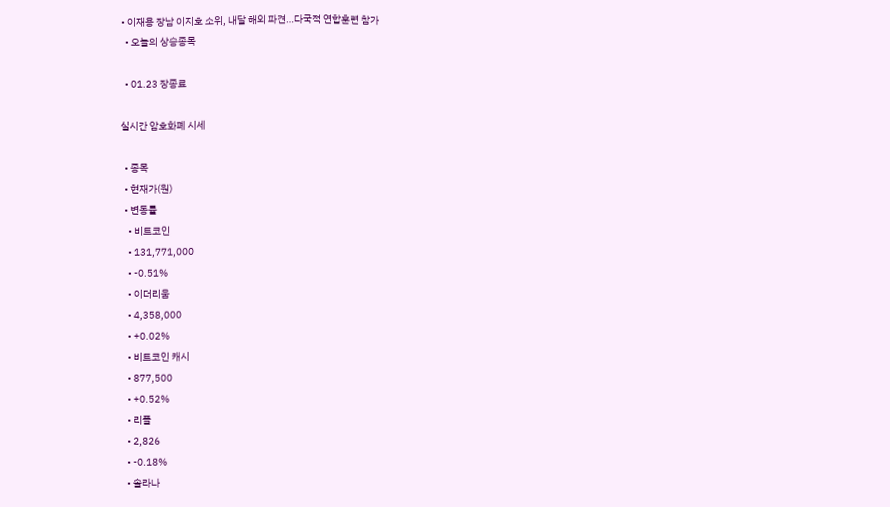• 이재용 장남 이지호 소위, 내달 해외 파견…다국적 연합훈련 참가
  • 오늘의 상승종목

  • 01.23 장종료

실시간 암호화폐 시세

  • 종목
  • 현재가(원)
  • 변동률
    • 비트코인
    • 131,771,000
    • -0.51%
    • 이더리움
    • 4,358,000
    • +0.02%
    • 비트코인 캐시
    • 877,500
    • +0.52%
    • 리플
    • 2,826
    • -0.18%
    • 솔라나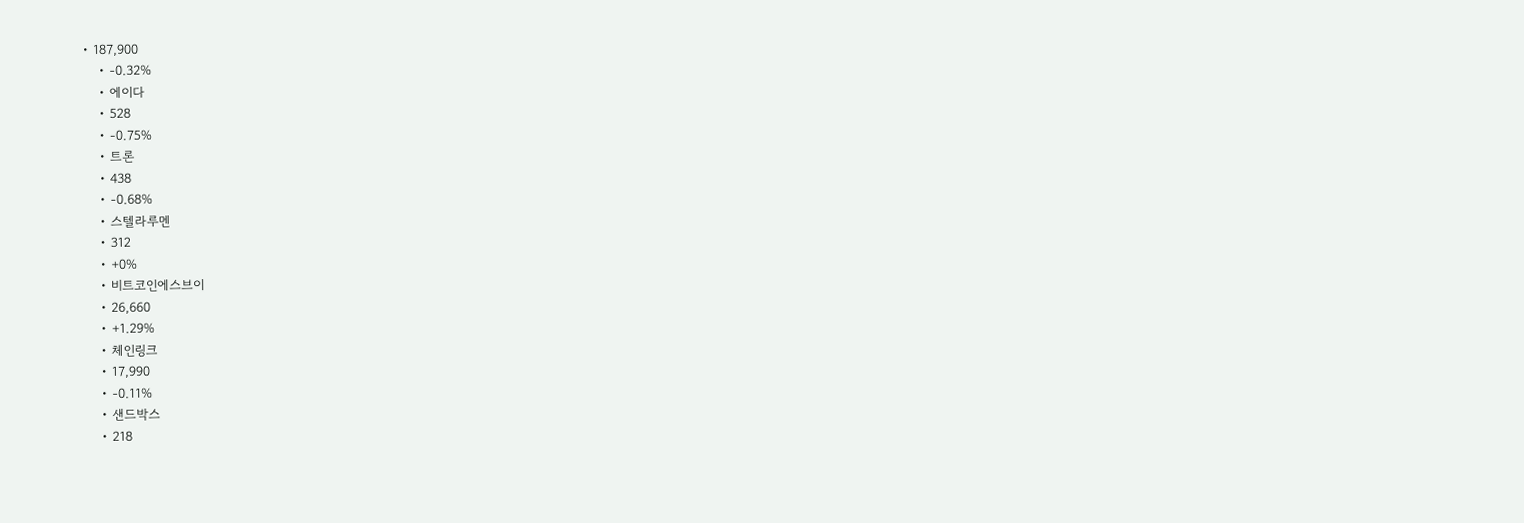• 187,900
    • -0.32%
    • 에이다
    • 528
    • -0.75%
    • 트론
    • 438
    • -0.68%
    • 스텔라루멘
    • 312
    • +0%
    • 비트코인에스브이
    • 26,660
    • +1.29%
    • 체인링크
    • 17,990
    • -0.11%
    • 샌드박스
    • 218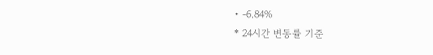• -6.84%
* 24시간 변동률 기준